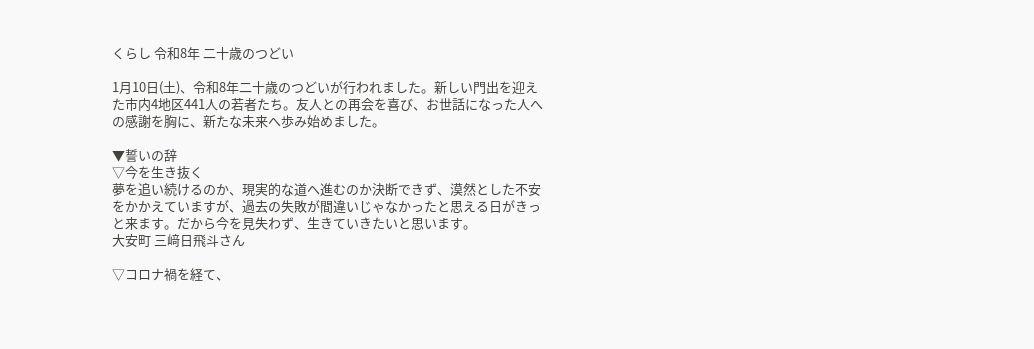くらし 令和8年 二十歳のつどい

1月10日(土)、令和8年二十歳のつどいが行われました。新しい門出を迎えた市内4地区441人の若者たち。友人との再会を喜び、お世話になった人への感謝を胸に、新たな未来へ歩み始めました。

▼誓いの辞
▽今を生き抜く
夢を追い続けるのか、現実的な道へ進むのか決断できず、漠然とした不安をかかえていますが、過去の失敗が間違いじゃなかったと思える日がきっと来ます。だから今を見失わず、生きていきたいと思います。
大安町 三﨑日飛斗さん

▽コロナ禍を経て、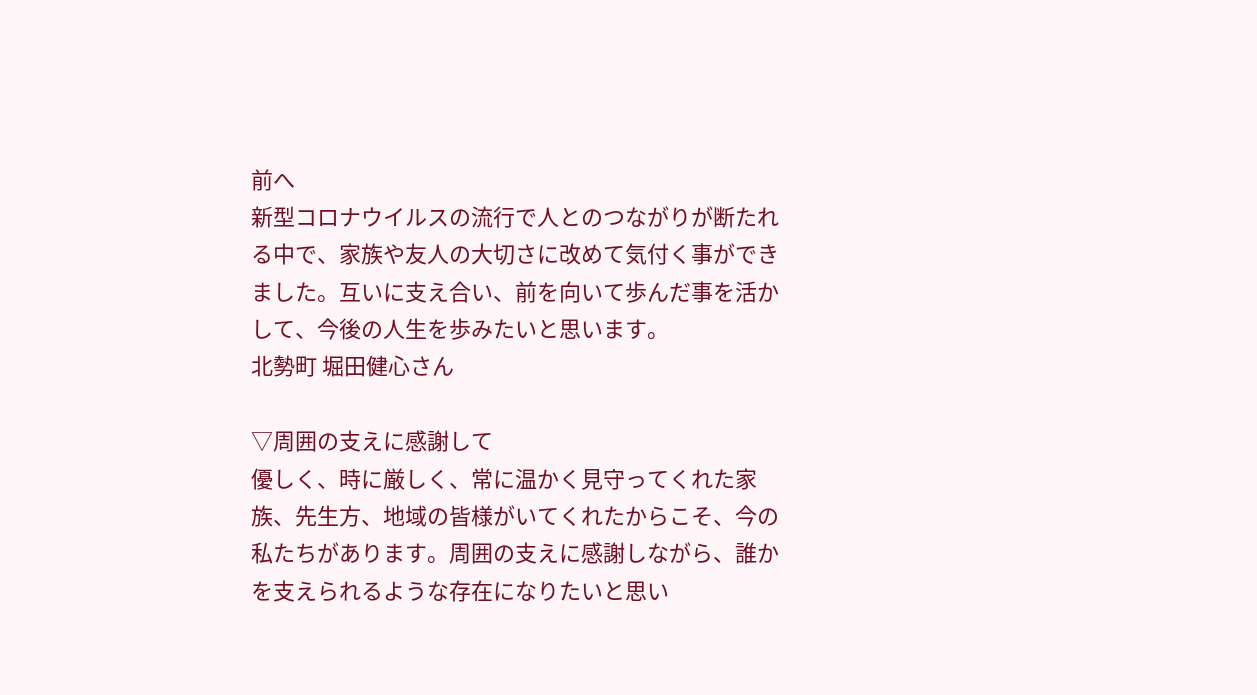前へ
新型コロナウイルスの流行で人とのつながりが断たれる中で、家族や友人の大切さに改めて気付く事ができました。互いに支え合い、前を向いて歩んだ事を活かして、今後の人生を歩みたいと思います。
北勢町 堀田健心さん

▽周囲の支えに感謝して
優しく、時に厳しく、常に温かく見守ってくれた家族、先生方、地域の皆様がいてくれたからこそ、今の私たちがあります。周囲の支えに感謝しながら、誰かを支えられるような存在になりたいと思い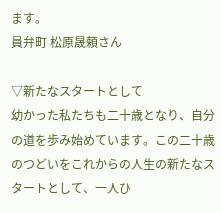ます。
員弁町 松原晟頼さん

▽新たなスタートとして
幼かった私たちも二十歳となり、自分の道を歩み始めています。この二十歳のつどいをこれからの人生の新たなスタートとして、一人ひ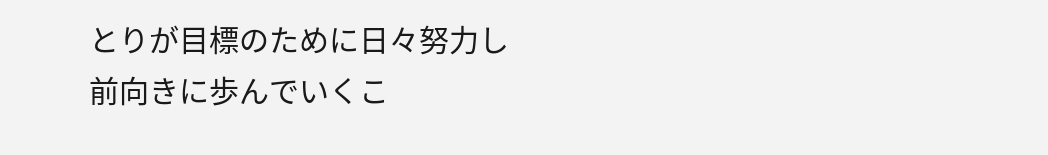とりが目標のために日々努力し前向きに歩んでいくこ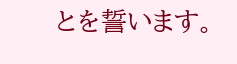とを誓います。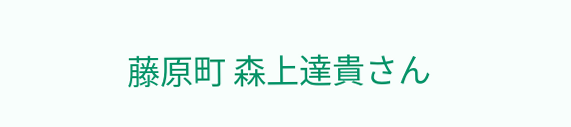藤原町 森上達貴さん